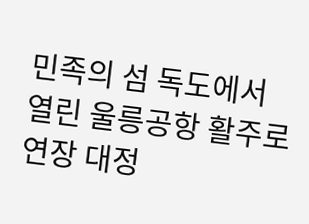민족의 섬 독도에서 열린 울릉공항 활주로 연장 대정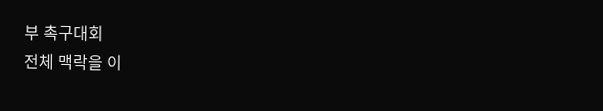부 촉구대회
전체 맥락을 이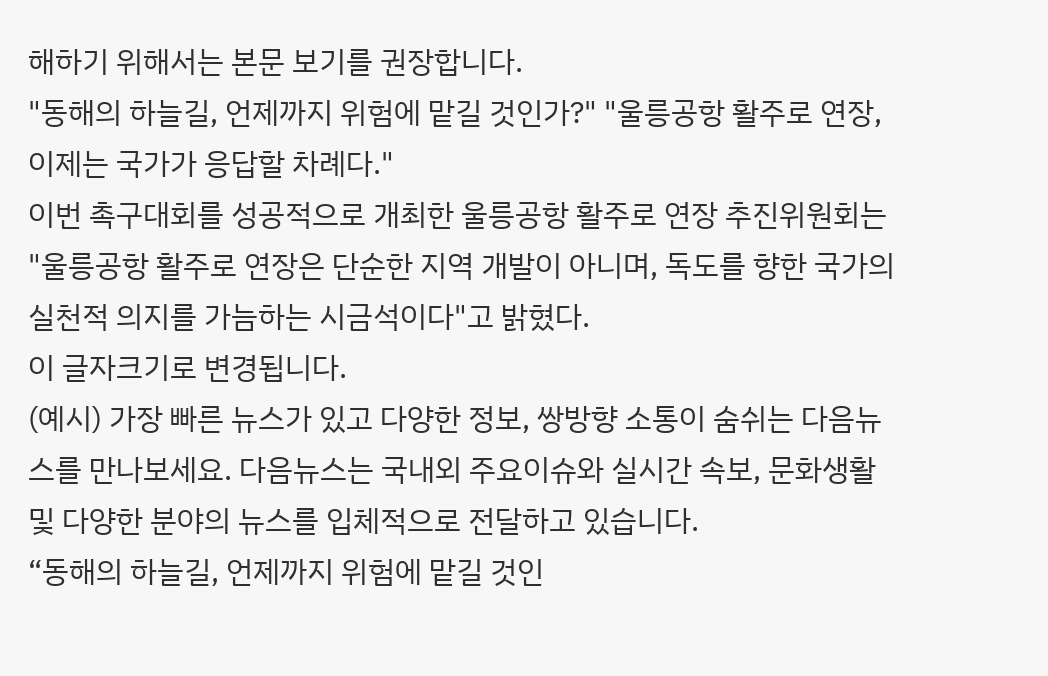해하기 위해서는 본문 보기를 권장합니다.
"동해의 하늘길, 언제까지 위험에 맡길 것인가?" "울릉공항 활주로 연장, 이제는 국가가 응답할 차례다."
이번 촉구대회를 성공적으로 개최한 울릉공항 활주로 연장 추진위원회는 "울릉공항 활주로 연장은 단순한 지역 개발이 아니며, 독도를 향한 국가의 실천적 의지를 가늠하는 시금석이다"고 밝혔다.
이 글자크기로 변경됩니다.
(예시) 가장 빠른 뉴스가 있고 다양한 정보, 쌍방향 소통이 숨쉬는 다음뉴스를 만나보세요. 다음뉴스는 국내외 주요이슈와 실시간 속보, 문화생활 및 다양한 분야의 뉴스를 입체적으로 전달하고 있습니다.
“동해의 하늘길, 언제까지 위험에 맡길 것인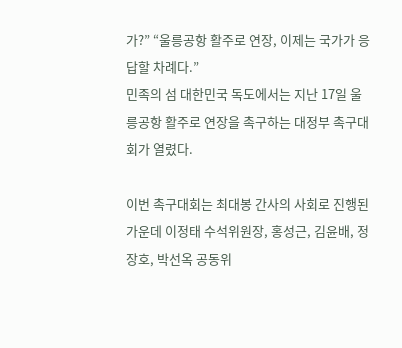가?” “울릉공항 활주로 연장, 이제는 국가가 응답할 차례다.”
민족의 섬 대한민국 독도에서는 지난 17일 울릉공항 활주로 연장을 촉구하는 대정부 촉구대회가 열렸다.

이번 촉구대회는 최대봉 간사의 사회로 진행된 가운데 이정태 수석위원장, 홍성근, 김윤배, 정장호, 박선옥 공동위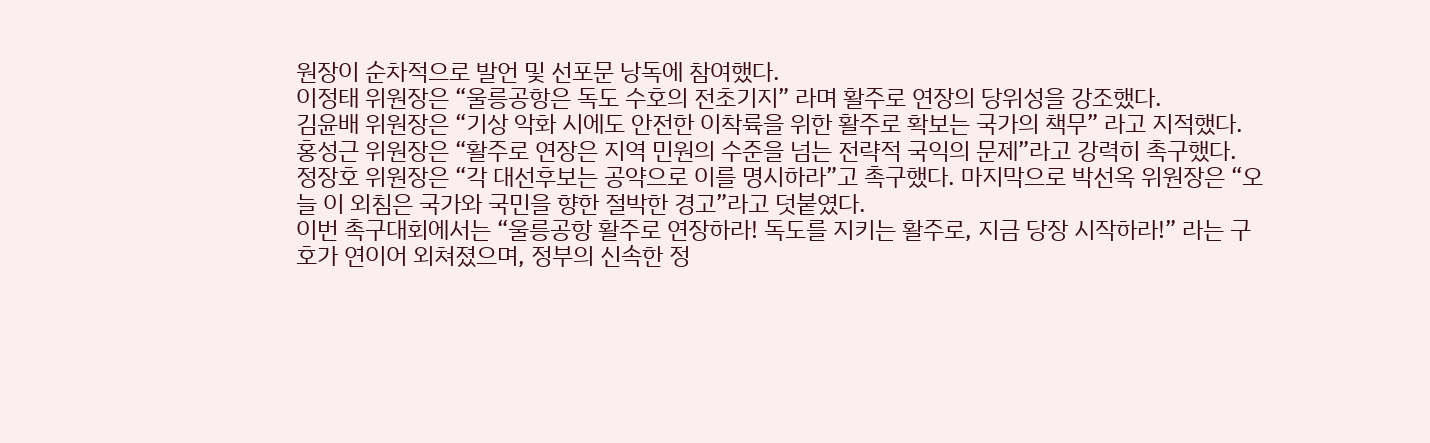원장이 순차적으로 발언 및 선포문 낭독에 참여했다.
이정태 위원장은 “울릉공항은 독도 수호의 전초기지” 라며 활주로 연장의 당위성을 강조했다.
김윤배 위원장은 “기상 악화 시에도 안전한 이착륙을 위한 활주로 확보는 국가의 책무” 라고 지적했다.
홍성근 위원장은 “활주로 연장은 지역 민원의 수준을 넘는 전략적 국익의 문제”라고 강력히 촉구했다.
정장호 위원장은 “각 대선후보는 공약으로 이를 명시하라”고 촉구했다. 마지막으로 박선옥 위원장은 “오늘 이 외침은 국가와 국민을 향한 절박한 경고”라고 덧붙였다.
이번 촉구대회에서는 “울릉공항 활주로 연장하라! 독도를 지키는 활주로, 지금 당장 시작하라!” 라는 구호가 연이어 외쳐졌으며, 정부의 신속한 정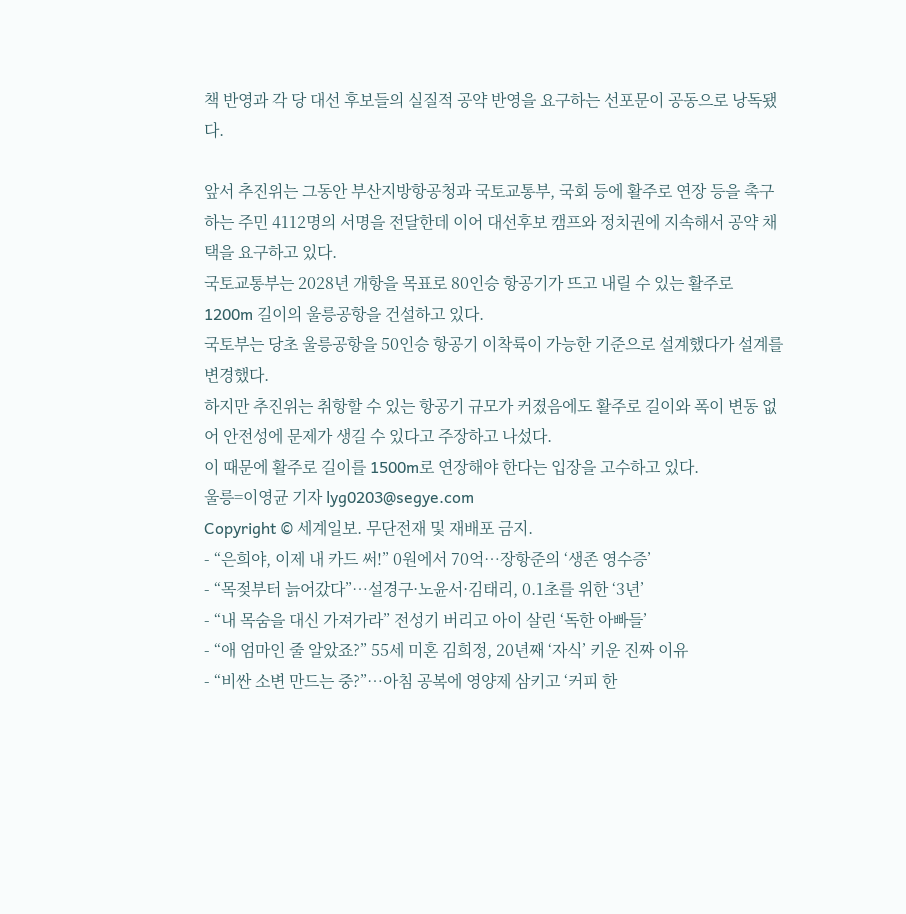책 반영과 각 당 대선 후보들의 실질적 공약 반영을 요구하는 선포문이 공동으로 낭독됐다.

앞서 추진위는 그동안 부산지방항공청과 국토교통부, 국회 등에 활주로 연장 등을 촉구하는 주민 4112명의 서명을 전달한데 이어 대선후보 캠프와 정치권에 지속해서 공약 채택을 요구하고 있다.
국토교통부는 2028년 개항을 목표로 80인승 항공기가 뜨고 내릴 수 있는 활주로 1200m 길이의 울릉공항을 건설하고 있다.
국토부는 당초 울릉공항을 50인승 항공기 이착륙이 가능한 기준으로 설계했다가 설계를 변경했다.
하지만 추진위는 취항할 수 있는 항공기 규모가 커졌음에도 활주로 길이와 폭이 변동 없어 안전성에 문제가 생길 수 있다고 주장하고 나섰다.
이 때문에 활주로 길이를 1500m로 연장해야 한다는 입장을 고수하고 있다.
울릉=이영균 기자 lyg0203@segye.com
Copyright © 세계일보. 무단전재 및 재배포 금지.
- “은희야, 이제 내 카드 써!” 0원에서 70억…장항준의 ‘생존 영수증’
- “목젖부터 늙어갔다”…설경구·노윤서·김태리, 0.1초를 위한 ‘3년’
- “내 목숨을 대신 가져가라” 전성기 버리고 아이 살린 ‘독한 아빠들’
- “애 엄마인 줄 알았죠?” 55세 미혼 김희정, 20년째 ‘자식’ 키운 진짜 이유
- “비싼 소변 만드는 중?”…아침 공복에 영양제 삼키고 ‘커피 한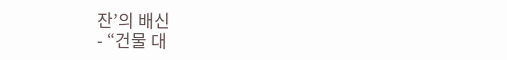잔’의 배신
- “건물 대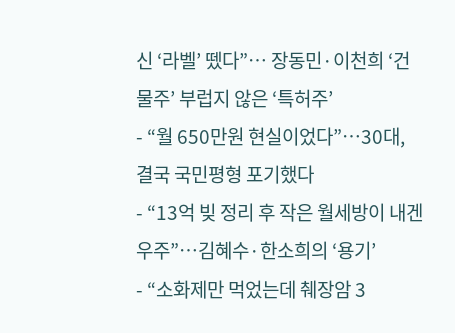신 ‘라벨’ 뗐다”… 장동민·이천희 ‘건물주’ 부럽지 않은 ‘특허주’
- “월 650만원 현실이었다”…30대, 결국 국민평형 포기했다
- “13억 빚 정리 후 작은 월세방이 내겐 우주”…김혜수·한소희의 ‘용기’
- “소화제만 먹었는데 췌장암 3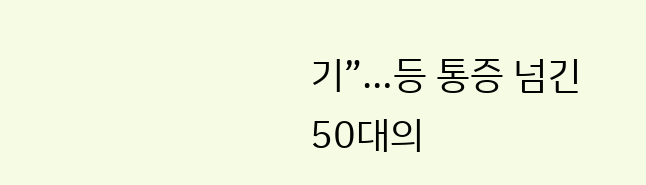기”…등 통증 넘긴 50대의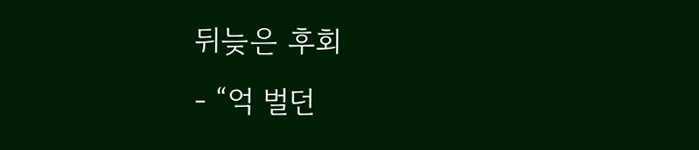뒤늦은 후회
- “억 벌던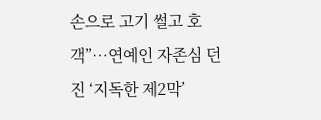손으로 고기 썰고 호객”…연예인 자존심 던진 ‘지독한 제2막’